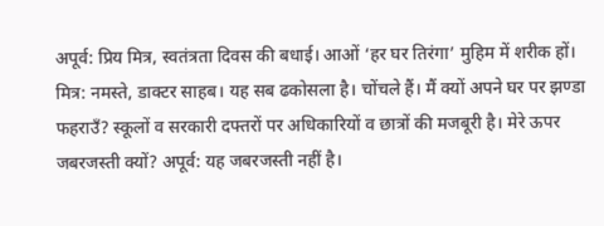अपूर्व: प्रिय मित्र, स्वतंत्रता दिवस की बधाई। आओं ‘हर घर तिरंगा’ मुहिम में शरीक हों। मित्र: नमस्ते, डाक्टर साहब। यह सब ढकोसला है। चोंचले हैं। मैं क्यों अपने घर पर झण्डा फहराउँ? स्कूलों व सरकारी दफ्तरों पर अधिकारियों व छात्रों की मजबूरी है। मेरे ऊपर जबरजस्ती क्यों? अपूर्व: यह जबरजस्ती नहीं है।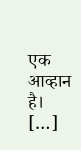एक आव्हान है। […]